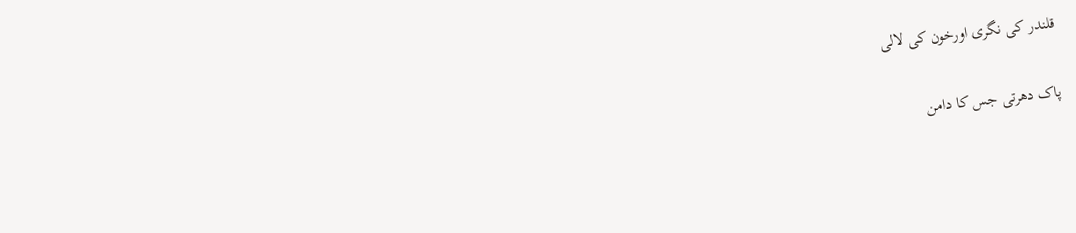قلندر کی نگری اورخون کی لالی

پاک دھرتی جس کا دامن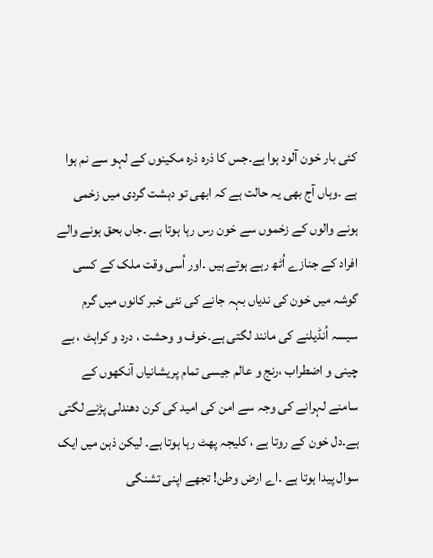کئی بار خون آلود ہوا ہے۔جس کا ذرہ ذرہ مکینوں کے لہو سے نم ہوا ہے ۔وہاں آج بھی یہ حالت ہے کہ ابھی تو دہشت گردی میں زخمی ہونے والوں کے زخموں سے خون رس رہا ہوتا ہے ۔جاں بحق ہونے والے افراد کے جنازے اُٹھ رہے ہوتے ہیں ۔اور اُسی وقت ملک کے کسی گوشہ میں خون کی ندیاں بہہ جانے کی نئی خبر کانوں میں گرم سیسہ اُنڈیلنے کی مانند لگتی ہے۔خوف و وحشت ، درد و کراہٹ ، بے چینی و اضطراب ،رنج و عالم جیسی تمام پریشانیاں آنکھوں کے سامنے لہرانے کی وجہ سے امن کی امید کی کرن دھندلی پڑنے لگتی ہے۔دل خون کے روتا ہے ، کلیجہ پھٹ رہا ہوتا ہے۔ لیکن ذہن میں ایک سوال پیدا ہوتا ہے ۔اے ارض وطن! تجھے اپنی تشنگی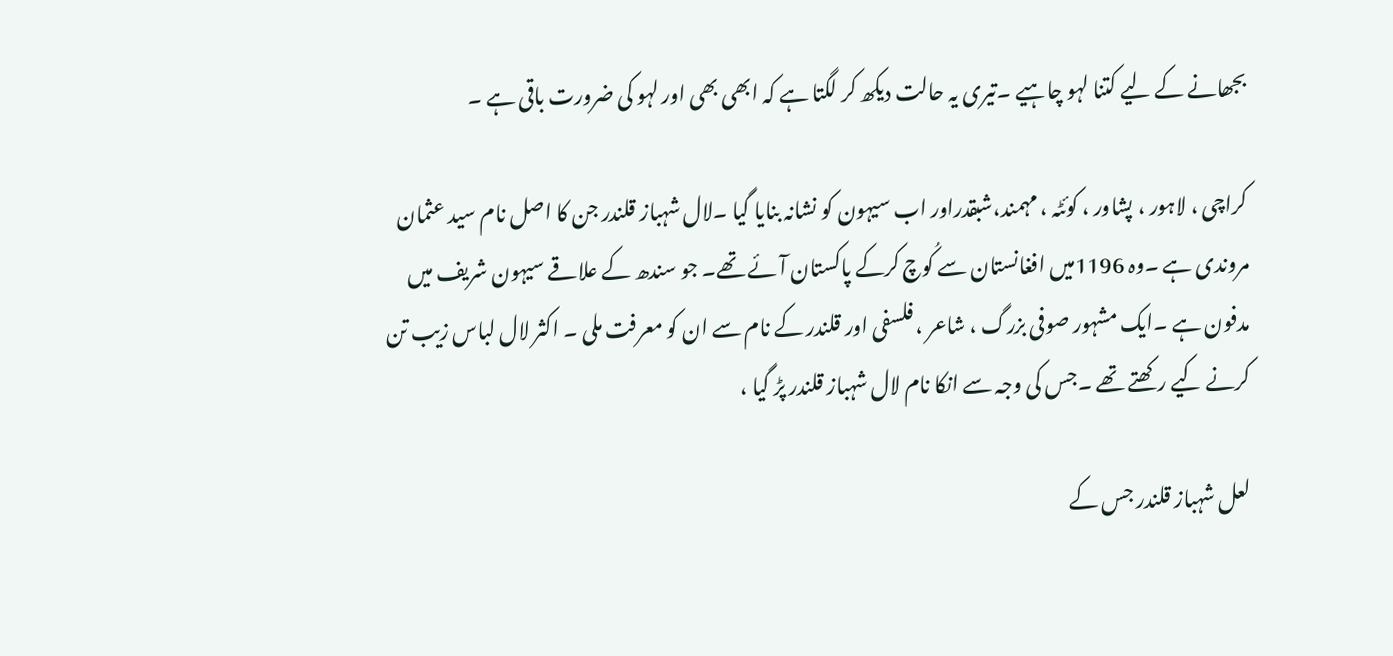بجھانے کے لیے کتنا لہو چاہیے ۔تیری یہ حالت دیکھ کر لگتا ہے کہ ابھی بھی اور لہو کی ضرورت باقی ہے ۔

کراچی ، لاہور ، پشاور ، کوئٹہ ، مہمند،شبقدراور اب سیہون کو نشانہ بنایا گیا ۔لال شہباز قلندر جن کا اصل نام سید عثمان مروندی ہے ۔وہ 1196میں افغانستان سے کُوچ کرکے پاکستان آئے تھے۔ جو سندھ کے علاقے سیہون شریف میں مدفون ہے ۔ایک مشہور صوفی بزرگ ، شاعر ، فلسفی اور قلندر کے نام سے ان کو معرفت ملی ۔ اکثر لال لباس زیب تن کرنے کیے رکھتے تھے ۔جس کی وجہ سے انکا نام لال شہباز قلندر پڑ گیا ،

لعل شہباز قلندر جس کے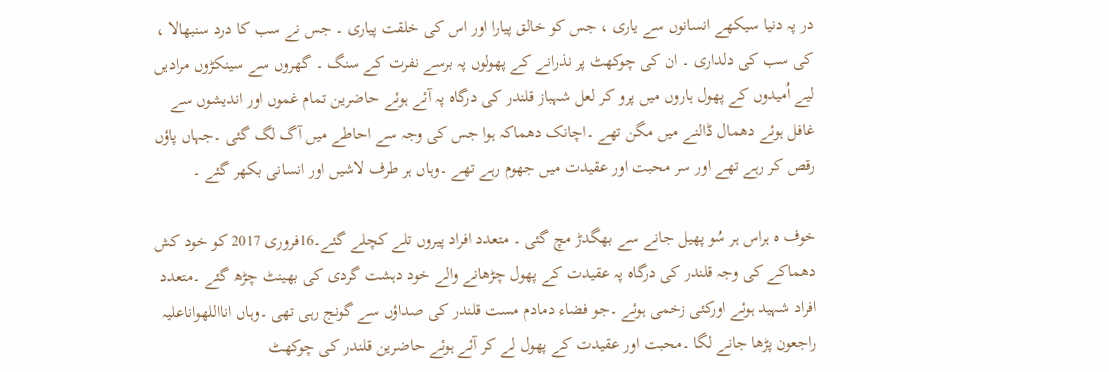در پہ دنیا سیکھے انسانوں سے یاری ، جس کو خالق پیارا اور اس کی خلقت پیاری ۔ جس نے سب کا درد سنبھالا ، کی سب کی دلداری ۔ ان کی چوکھٹ پر نذرانے کے پھولوں پہ برسے نفرت کے سنگ ۔ گھروں سے سینکڑوں مرادیں لیے اُمیدوں کے پھول ہاروں میں پرو کر لعل شہباز قلندر کی درگاہ پہ آئے ہوئے حاضرین تمام غموں اور اندیشوں سے غافل ہوئے دھمال ڈالنے میں مگن تھے ۔اچانک دھماکہ ہوا جس کی وجہ سے احاطے میں آگ لگ گئی ۔جہاں پاؤں رقص کر رہے تھے اور سر محبت اور عقیدت میں جھوم رہے تھے ۔وہاں ہر طرف لاشیں اور انسانی بکھر گئے ۔

خوف ہ ہراس ہر سُو پھیل جانے سے بھگدڑ مچ گئی ۔ متعدد افراد پیروں تلے کچلے گئے۔16فروری 2017 کو خود کش دھماکے کی وجہ قلندر کی درگاہ پہ عقیدت کے پھول چڑھانے والے خود دہشت گردی کی بھینٹ چڑھ گئے ۔متعدد افراد شہید ہوئے اورکئی زخمی ہوئے ۔جو فضاء دمادم مست قلندر کی صداؤں سے گونج رہی تھی ۔وہاں انااللهواناعلیہ راجعون پڑھا جانے لگا ۔محبت اور عقیدت کے پھول لے کر آئے ہوئے حاضرین قلندر کی چوکھٹ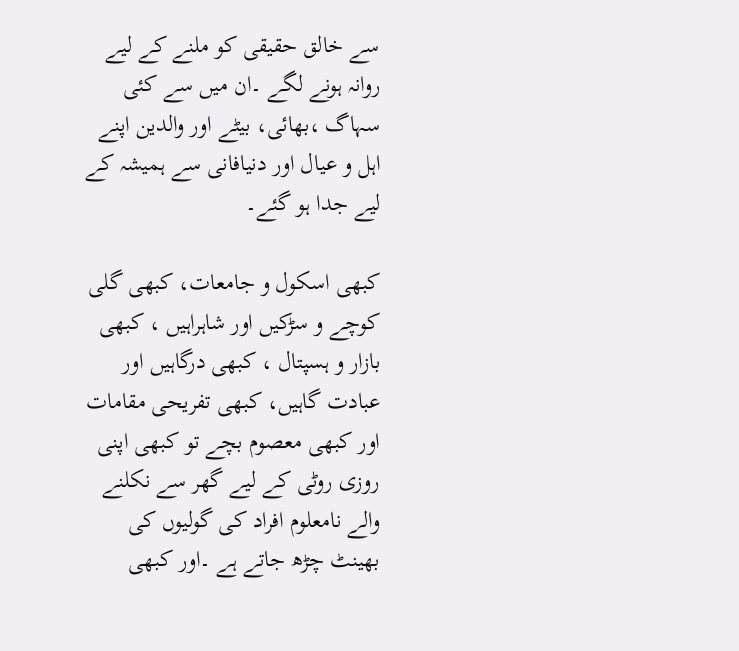سے خالق حقیقی کو ملنے کے لیے روانہ ہونے لگے ۔ان میں سے کئی سہاگ ،بھائی، بیٹے اور والدین اپنے اہل و عیال اور دنیافانی سے ہمیشہ کے لیے جدا ہو گئے۔

کبھی اسکول و جامعات، کبھی گلی کوچے و سڑکیں اور شاہراہیں ، کبھی بازار و ہسپتال ، کبھی درگاہیں اور عبادت گاہیں، کبھی تفریحی مقامات اور کبھی معصوم بچے تو کبھی اپنی روزی روٹی کے لیے گھر سے نکلنے والے نامعلوم افراد کی گولیوں کی بھینٹ چڑھ جاتے ہے ۔اور کبھی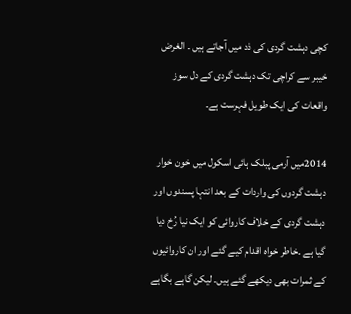کچی دہشت گردی کی ذد میں آجاتے ہیں ۔ الغرض خیبر سے کراچی تک دہشت گردی کے دل سوز واقعات کی ایک طویل فہرست ہے۔

2014میں آرمی پبلک ہائی اسکول میں خون خوار دہشت گردوں کی واردات کے بعد انتہا پسندوں اور دہشت گردی کے خلاف کاروائی کو ایک نیا رُخ دیا گیا ہے ۔خاطر خواہ اقدام کیے گئے اور ان کاروائیوں کے ثمرات بھی دیکھے گئے ہیں۔ لیکن گاہے بگاہے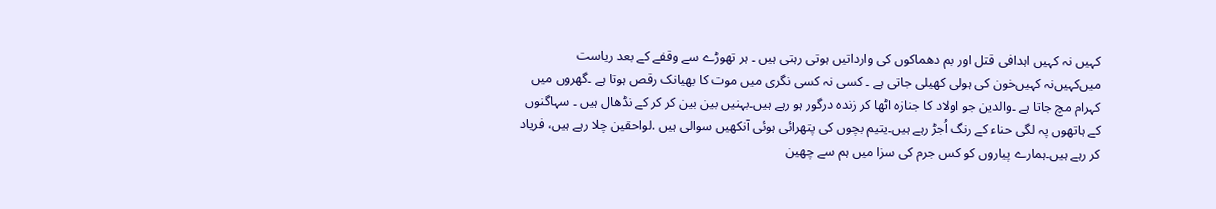کہیں نہ کہیں اہدافی قتل اور بم دھماکوں کی وارداتیں ہوتی رہتی ہیں ۔ ہر تھوڑے سے وقفے کے بعد ریاست میں‌کہیں‌نہ کہیں‌خون کی ہولی کھیلی جاتی ہے ۔ کسی نہ کسی نگری میں موت کا بھیانک رقص ہوتا ہے ۔گھروں میں کہرام مچ جاتا ہے ۔والدین جو اولاد کا جنازہ اٹھا کر زندہ درگور ہو رہے ہیں۔بہنیں بین بین کر کر کے نڈھال ہیں ۔ سہاگنوں کے ہاتھوں پہ لگی حناء کے رنگ اُجڑ رہے ہیں۔یتیم بچوں کی پتھرائی ہوئی آنکھیں سوالی ہیں .لواحقین چلا رہے ہیں، فریاد کر رہے ہیں۔ہمارے پیاروں کو کس جرم کی سزا میں ہم سے چھین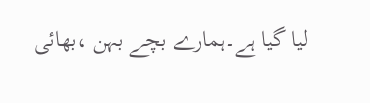لیا گیا ہے۔ہمارے بچے بہن ،بھائی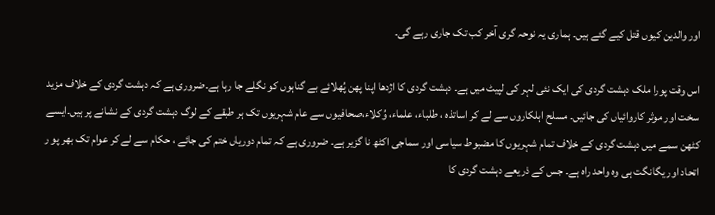اور والدین کیوں قتل کیے گئے ہیں۔ ہماری یہ نوحہ گری آخر کب تک جاری رہے گی۔

اس وقت پورا ملک دہشت گردی کی ایک نئی لہر کی لپیٹ میں ہے۔ دہشت گردی کا اژدھا اپنا پھن پُھلائے بے گناہوں کو نگلے جا رہا ہے۔ضروری ہے کہ دہشت گردی کے خلاف مزید سخت اور موثر کاروائیاں کی جائیں۔ مسلح اہلکاروں سے لے کر اساتذہ ، طلباء، علماء، وُکلاء،صحافیوں سے عام شہریوں تک ہر طبقے کے لوگ دہشت گردی کے نشانے پر ہیں۔ایسے کٹھن سمے میں دہشت گردی کے خلاف تمام شہریوں کا مضبوط سیاسی اور سماجی اکٹھ نا گزیر ہے۔ ضروری ہے کہ تمام دوریاں ختم کی جائے ، حکام سے لے کر عوام تک بھر پو ر اتحاد اور یگانگت ہی وہ واحد راہ ہے۔ جس کے ذریعے دہشت گردی کا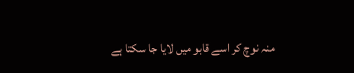منہ نوچ کر اسے قابو میں لایا جا سکتا ہے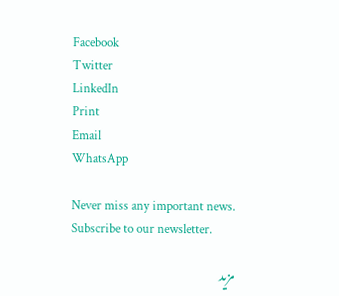Facebook
Twitter
LinkedIn
Print
Email
WhatsApp

Never miss any important news. Subscribe to our newsletter.

مزید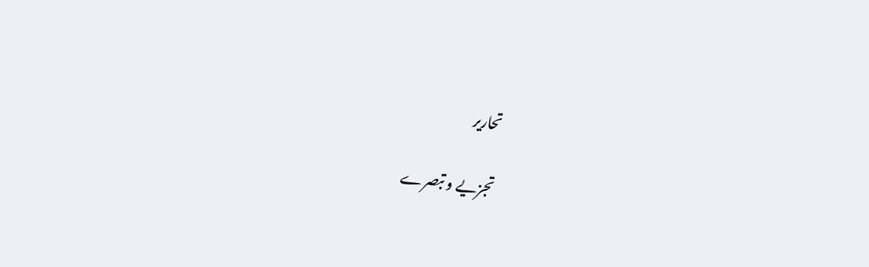تحاریر

تجزیے و تبصرے